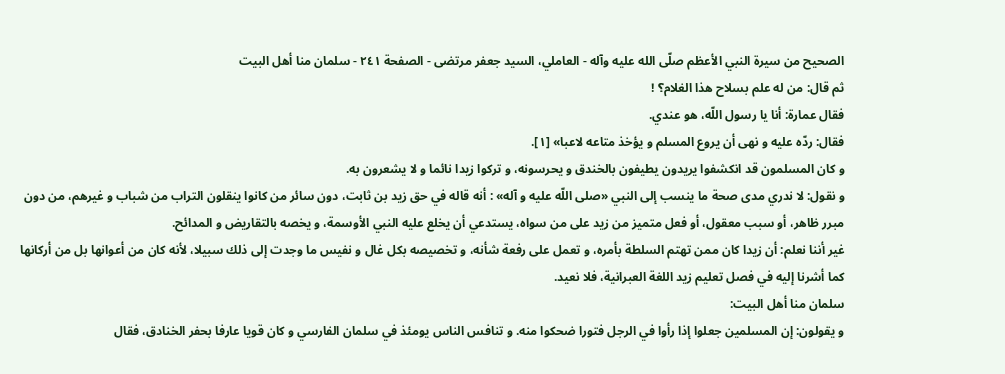الصحيح من سيرة النبي الأعظم صلّى الله عليه وآله - العاملي، السيد جعفر مرتضى - الصفحة ٢٤١ - سلمان منا أهل البيت
ثم قال: من له علم بسلاح هذا الغلام؟ !
فقال عمارة: أنا يا رسول اللّه، هو عندي.
فقال: ردّه عليه و نهى أن يروع المسلم و يؤخذ متاعه لاعبا» [١].
و كان المسلمون قد انكشفوا يريدون يطيفون بالخندق و يحرسونه، و تركوا زيدا نائما و لا يشعرون به.
و نقول: لا ندري مدى صحة ما ينسب إلى النبي «صلى اللّه عليه و آله» : أنه قاله في حق زيد بن ثابت، دون سائر من كانوا ينقلون التراب من شباب و غيرهم، من دون مبرر ظاهر، أو سبب معقول، أو فعل متميز من زيد على من سواه، يستدعي أن يخلع عليه النبي الأوسمة، و يخصه بالتقاريض و المدائح.
غير أننا نعلم: أن زيدا كان ممن تهتم السلطة بأمره، و تعمل على رفعة شأنه، و تخصيصه بكل غال و نفيس ما وجدت إلى ذلك سبيلا، لأنه كان من أعوانها بل من أركانها كما أشرنا إليه في فصل تعليم زيد اللغة العبرانية، فلا نعيد.
سلمان منا أهل البيت:
و يقولون: إن المسلمين جعلوا إذا رأوا في الرجل فتورا ضحكوا منه. و تنافس الناس يومئذ في سلمان الفارسي و كان قويا عارفا بحفر الخنادق، فقال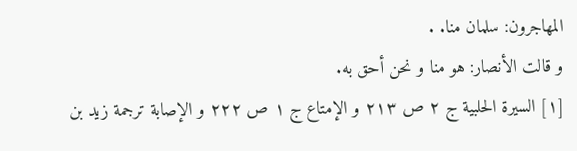المهاجرون: سلمان منا. .
و قالت الأنصار: هو منا و نحن أحق به.
[١] السيرة الحلبية ج ٢ ص ٢١٣ و الإمتاع ج ١ ص ٢٢٢ و الإصابة ترجمة زيد بن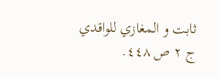ثابت و المغازي للواقدي ج ٢ ص ٤٤٨.